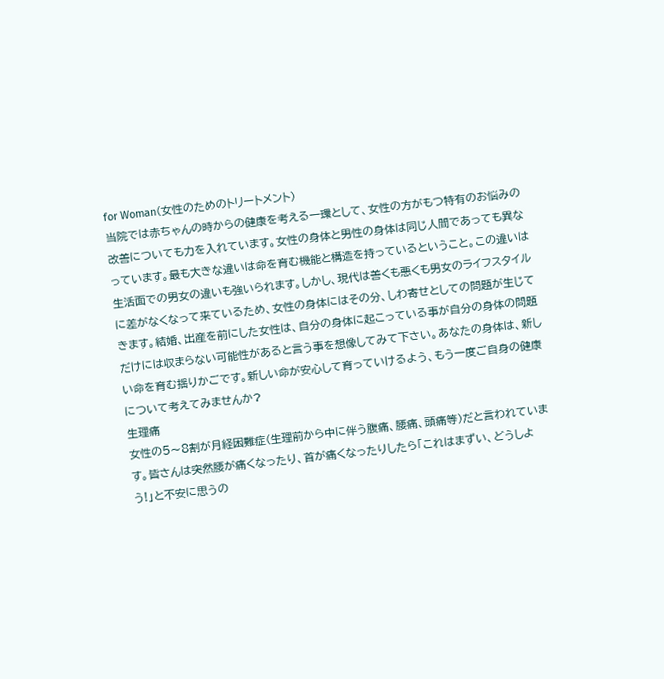for Woman(女性のためのトリートメント)
当院では赤ちゃんの時からの健康を考える一環として、女性の方がもつ特有のお悩みの改善についても力を入れています。女性の身体と男性の身体は同じ人間であっても異なっています。最も大きな違いは命を育む機能と構造を持っているということ。この違いは生活面での男女の違いも強いられます。しかし、現代は善くも悪くも男女のライフスタイルに差がなくなって来ているため、女性の身体にはその分、しわ寄せとしての問題が生じてきます。結婚、出産を前にした女性は、自分の身体に起こっている事が自分の身体の問題だけには収まらない可能性があると言う事を想像してみて下さい。あなたの身体は、新しい命を育む揺りかごです。新しい命が安心して育っていけるよう、もう一度ご自身の健康について考えてみませんか?
生理痛
女性の5〜8割が月経困難症(生理前から中に伴う腹痛、腰痛、頭痛等)だと言われています。皆さんは突然腰が痛くなったり、首が痛くなったりしたら「これはまずい、どうしよう!」と不安に思うの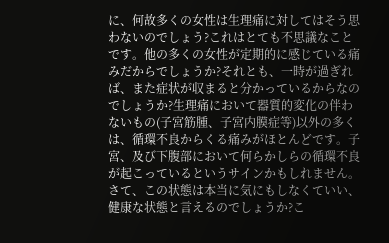に、何故多くの女性は生理痛に対してはそう思わないのでしょう?これはとても不思議なことです。他の多くの女性が定期的に感じている痛みだからでしょうか?それとも、一時が過ぎれば、また症状が収まると分かっているからなのでしょうか?生理痛において器質的変化の伴わないもの(子宮筋腫、子宮内膜症等)以外の多くは、循環不良からくる痛みがほとんどです。子宮、及び下腹部において何らかしらの循環不良が起こっているというサインかもしれません。さて、この状態は本当に気にもしなくていい、健康な状態と言えるのでしょうか?こ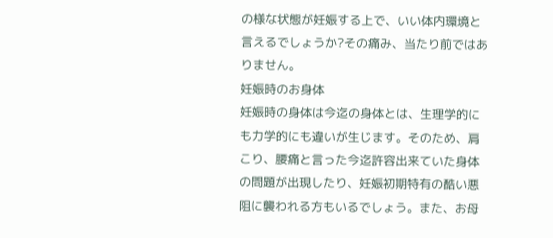の様な状態が妊娠する上で、いい体内環境と言えるでしょうか?その痛み、当たり前ではありません。
妊娠時のお身体
妊娠時の身体は今迄の身体とは、生理学的にも力学的にも違いが生じます。そのため、肩こり、腰痛と言った今迄許容出来ていた身体の問題が出現したり、妊娠初期特有の酷い悪阻に襲われる方もいるでしょう。また、お母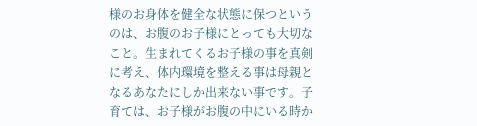様のお身体を健全な状態に保つというのは、お腹のお子様にとっても大切なこと。生まれてくるお子様の事を真剣に考え、体内環境を整える事は母親となるあなたにしか出来ない事です。子育ては、お子様がお腹の中にいる時か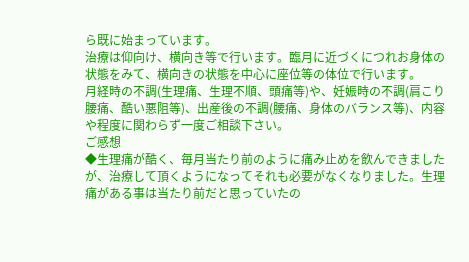ら既に始まっています。
治療は仰向け、横向き等で行います。臨月に近づくにつれお身体の状態をみて、横向きの状態を中心に座位等の体位で行います。
月経時の不調(生理痛、生理不順、頭痛等)や、妊娠時の不調(肩こり腰痛、酷い悪阻等)、出産後の不調(腰痛、身体のバランス等)、内容や程度に関わらず一度ご相談下さい。
ご感想
◆生理痛が酷く、毎月当たり前のように痛み止めを飲んできましたが、治療して頂くようになってそれも必要がなくなりました。生理痛がある事は当たり前だと思っていたの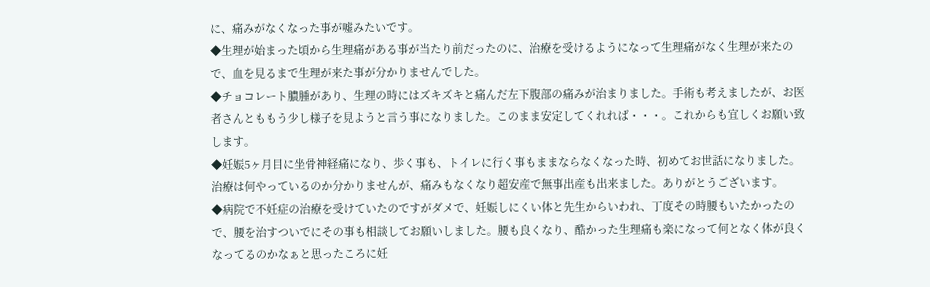に、痛みがなくなった事が嘘みたいです。
◆生理が始まった頃から生理痛がある事が当たり前だったのに、治療を受けるようになって生理痛がなく生理が来たので、血を見るまで生理が来た事が分かりませんでした。
◆チョコレート膿腫があり、生理の時にはズキズキと痛んだ左下腹部の痛みが治まりました。手術も考えましたが、お医者さんとももう少し様子を見ようと言う事になりました。このまま安定してくれれば・・・。これからも宜しくお願い致します。
◆妊娠5ヶ月目に坐骨神経痛になり、歩く事も、トイレに行く事もままならなくなった時、初めてお世話になりました。治療は何やっているのか分かりませんが、痛みもなくなり超安産で無事出産も出来ました。ありがとうございます。
◆病院で不妊症の治療を受けていたのですがダメで、妊娠しにくい体と先生からいわれ、丁度その時腰もいたかったので、腰を治すついでにその事も相談してお願いしました。腰も良くなり、酷かった生理痛も楽になって何となく体が良くなってるのかなぁと思ったころに妊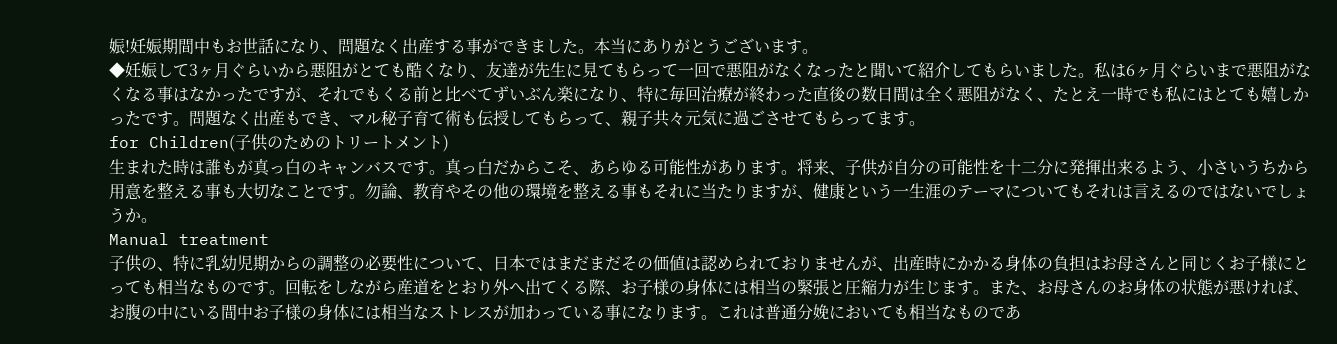娠!妊娠期間中もお世話になり、問題なく出産する事ができました。本当にありがとうございます。
◆妊娠して3ヶ月ぐらいから悪阻がとても酷くなり、友達が先生に見てもらって一回で悪阻がなくなったと聞いて紹介してもらいました。私は6ヶ月ぐらいまで悪阻がなくなる事はなかったですが、それでもくる前と比べてずいぶん楽になり、特に毎回治療が終わった直後の数日間は全く悪阻がなく、たとえ一時でも私にはとても嬉しかったです。問題なく出産もでき、マル秘子育て術も伝授してもらって、親子共々元気に過ごさせてもらってます。
for Children(子供のためのトリートメント)
生まれた時は誰もが真っ白のキャンバスです。真っ白だからこそ、あらゆる可能性があります。将来、子供が自分の可能性を十二分に発揮出来るよう、小さいうちから用意を整える事も大切なことです。勿論、教育やその他の環境を整える事もそれに当たりますが、健康という一生涯のテーマについてもそれは言えるのではないでしょうか。
Manual treatment
子供の、特に乳幼児期からの調整の必要性について、日本ではまだまだその価値は認められておりませんが、出産時にかかる身体の負担はお母さんと同じくお子様にとっても相当なものです。回転をしながら産道をとおり外へ出てくる際、お子様の身体には相当の緊張と圧縮力が生じます。また、お母さんのお身体の状態が悪ければ、お腹の中にいる間中お子様の身体には相当なストレスが加わっている事になります。これは普通分娩においても相当なものであ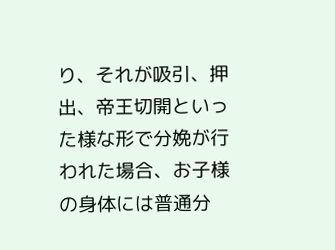り、それが吸引、押出、帝王切開といった様な形で分娩が行われた場合、お子様の身体には普通分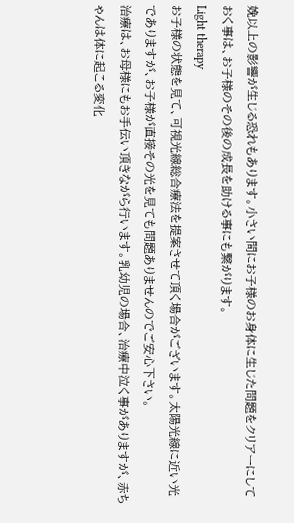娩以上の影響が生じる恐れもあります。小さい間にお子様のお身体に生じた問題をクリアーにしておく事は、お子様のその後の成長を助ける事にも繋がります。
Light therapy
お子様の状態を見て、可視光線総合療法を提案させて頂く場合がございます。太陽光線に近い光でありますが、お子様が直接その光を見ても問題ありませんのでご安心下さい。
治療は、お母様にもお手伝い頂きながら行います。乳幼児の場合、治療中泣く事がありますが、赤ちゃんは体に起こる変化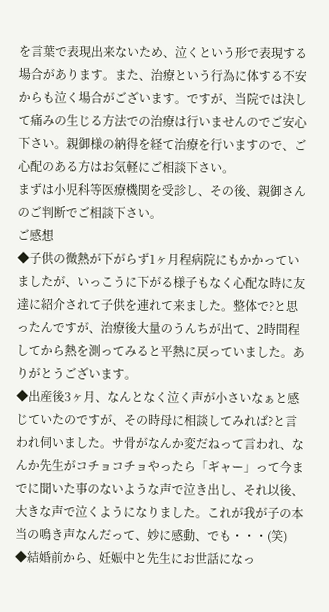を言葉で表現出来ないため、泣くという形で表現する場合があります。また、治療という行為に体する不安からも泣く場合がございます。ですが、当院では決して痛みの生じる方法での治療は行いませんのでご安心下さい。親御様の納得を経て治療を行いますので、ご心配のある方はお気軽にご相談下さい。
まずは小児科等医療機関を受診し、その後、親御さんのご判断でご相談下さい。
ご感想
◆子供の微熱が下がらず1ヶ月程病院にもかかっていましたが、いっこうに下がる様子もなく心配な時に友達に紹介されて子供を連れて来ました。整体で?と思ったんですが、治療後大量のうんちが出て、2時間程してから熱を測ってみると平熱に戻っていました。ありがとうございます。
◆出産後3ヶ月、なんとなく泣く声が小さいなぁと感じていたのですが、その時母に相談してみれば?と言われ伺いました。サ骨がなんか変だねって言われ、なんか先生がコチョコチョやったら「ギャー」って今までに聞いた事のないような声で泣き出し、それ以後、大きな声で泣くようになりました。これが我が子の本当の鳴き声なんだって、妙に感動、でも・・・(笑)
◆結婚前から、妊娠中と先生にお世話になっ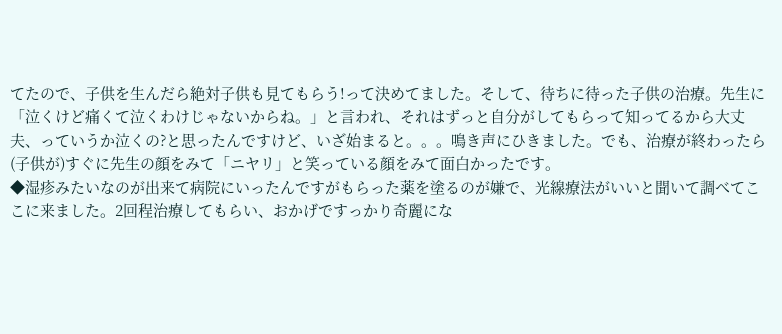てたので、子供を生んだら絶対子供も見てもらう!って決めてました。そして、待ちに待った子供の治療。先生に「泣くけど痛くて泣くわけじゃないからね。」と言われ、それはずっと自分がしてもらって知ってるから大丈夫、っていうか泣くの?と思ったんですけど、いざ始まると。。。鳴き声にひきました。でも、治療が終わったら(子供が)すぐに先生の顔をみて「ニヤリ」と笑っている顔をみて面白かったです。
◆湿疹みたいなのが出来て病院にいったんですがもらった薬を塗るのが嫌で、光線療法がいいと聞いて調べてここに来ました。2回程治療してもらい、おかげですっかり奇麗にな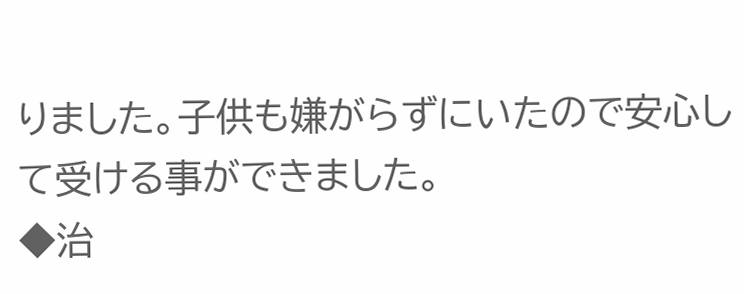りました。子供も嫌がらずにいたので安心して受ける事ができました。
◆治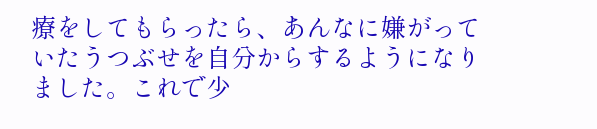療をしてもらったら、あんなに嫌がっていたうつぶせを自分からするようになりました。これで少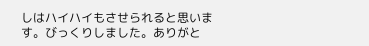しはハイハイもさせられると思います。びっくりしました。ありがと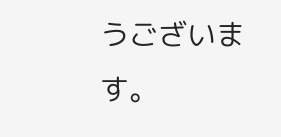うございます。